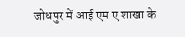जोधपुर में आई एम ए शाखा के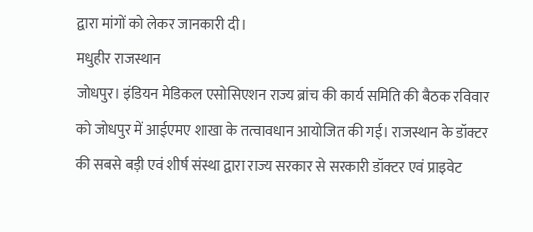द्वारा मांगों को लेकर जानकारी दी।
मधुहीर राजस्थान
जोधपुर। इंडियन मेडिकल एसोसिएशन राज्य ब्रांच की कार्य समिति की बैठक रविवार को जोधपुर में आईएमए शाखा के तत्वावधान आयोजित की गई। राजस्थान के डॉक्टर की सबसे बड़ी एवं शीर्ष संस्था द्वारा राज्य सरकार से सरकारी डॉक्टर एवं प्राइवेट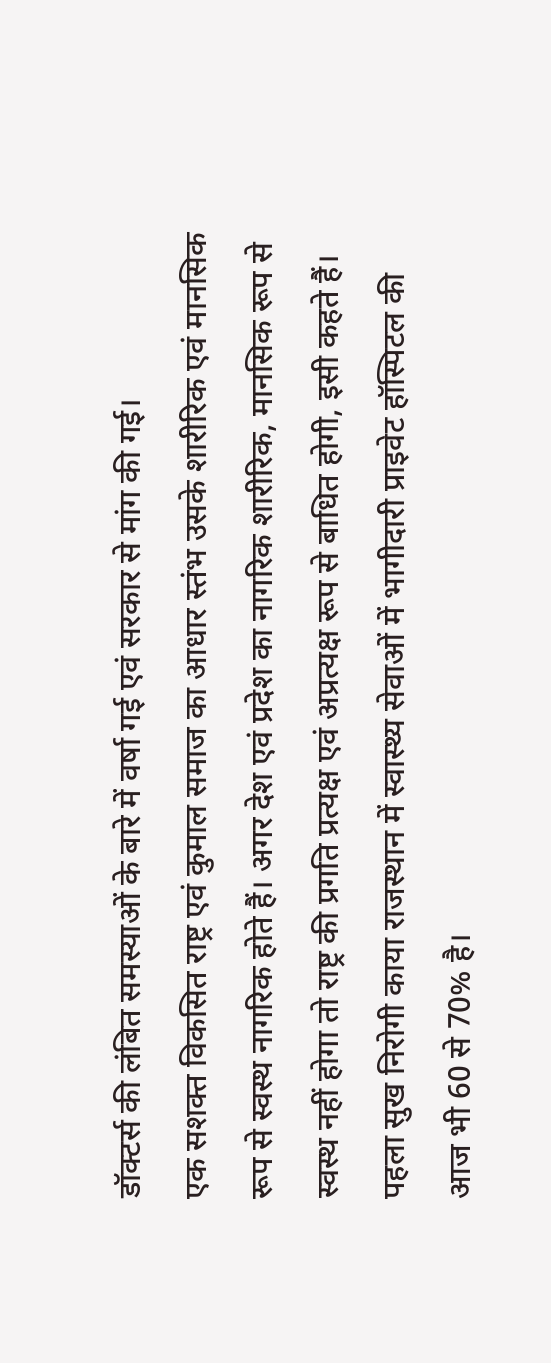डॉक्टर्स की लंबित समस्याओं के बारे में वर्षा गई एवं सरकार से मांग की गई।
एक सशक्त विकसित राष्ट्र एवं कुमाल समाज का आधार स्तंभ उसके शारीरिक एवं मानसिक रूप से स्वस्थ नागरिक होते हैं। अगर देश एवं प्रदेश का नागरिक शारीरिक, मानसिक रूप से स्वस्थ नहीं होगा तो राष्ट्र की प्रगति प्रत्यक्ष एवं अप्रत्यक्ष रूप से बाधित होगी, इसी कहते हैं। पहला सुख निरोगी काया राजस्थान में स्वास्थ्य सेवाओं में भागीदारी प्राइवेट हॉस्पिटल की आज भी 60 से 70% है।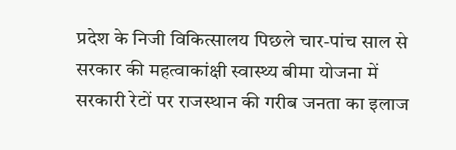प्रदेश के निजी विकित्सालय पिछले चार-पांच साल से सरकार की महत्वाकांक्षी स्वास्थ्य बीमा योजना में सरकारी रेटों पर राजस्थान की गरीब जनता का इलाज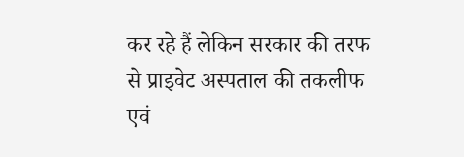कर रहे हैं लेकिन सरकार की तरफ से प्राइवेट अस्पताल की तकलीफ एवं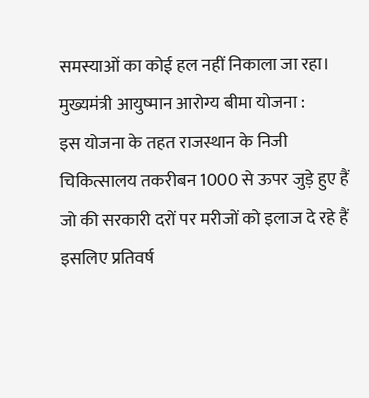समस्याओं का कोई हल नहीं निकाला जा रहा।
मुख्यमंत्री आयुष्मान आरोग्य बीमा योजना :
इस योजना के तहत राजस्थान के निजी चिकित्सालय तकरीबन 1000 से ऊपर जुड़े हुए हैं जो की सरकारी दरों पर मरीजों को इलाज दे रहे हैं इसलिए प्रतिवर्ष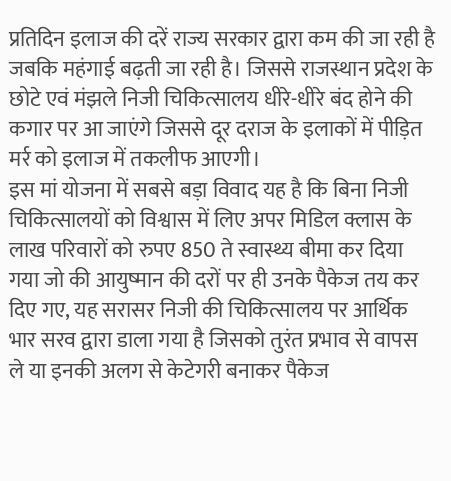प्रतिदिन इलाज की दरें राज्य सरकार द्वारा कम की जा रही है जबकि महंगाई बढ़ती जा रही है। जिससे राजस्थान प्रदेश के छोटे एवं मंझले निजी चिकित्सालय धीरे-धीरे बंद होने की कगार पर आ जाएंगे जिससे दूर दराज के इलाकों में पीड़ित मर्र को इलाज में तकलीफ आएगी।
इस मां योजना में सबसे बड़ा विवाद यह है कि बिना निजी चिकित्सालयों को विश्वास में लिए अपर मिडिल क्लास के लाख परिवारों को रुपए 850 ते स्वास्थ्य बीमा कर दिया गया जो की आयुष्मान की दरों पर ही उनके पैकेज तय कर दिए गए, यह सरासर निजी की चिकित्सालय पर आर्थिक भार सरव द्वारा डाला गया है जिसको तुरंत प्रभाव से वापस ले या इनकी अलग से केटेगरी बनाकर पैकेज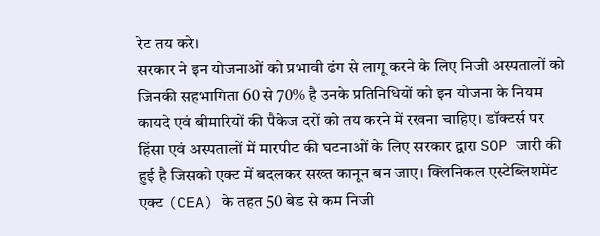रेट तय करे।
सरकार ने इन योजनाओं को प्रभावी ढंग से लागू करने के लिए निजी अस्पतालों को जिनकी सहभागिता 60 से 70% है उनके प्रतिनिधियों को इन योजना के नियम कायदे एवं बीमारियों की पैकेज दरों को तय करने में रखना चाहिए। डॉक्टर्स पर हिंसा एवं अस्पतालों में मारपीट की घटनाओं के लिए सरकार द्वारा SOP जारी की हुई है जिसको एक्ट में बदलकर सख्त कानून बन जाए। क्लिनिकल एस्टेब्लिशमेंट एक्ट (CEA) के तहत 50 बेड से कम निजी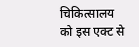चिकित्सालय को इस एक्ट से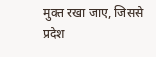मुक्त रखा जाए, जिससे प्रदेश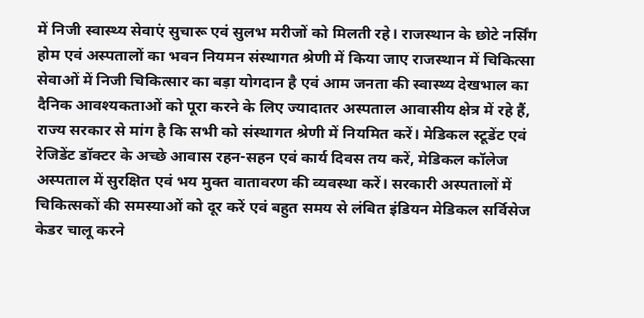में निजी स्वास्थ्य सेवाएं सुचारू एवं सुलभ मरीजों को मिलती रहे। राजस्थान के छोटे नर्सिंग होम एवं अस्पतालों का भवन नियमन संस्थागत श्रेणी में किया जाए राजस्थान में चिकित्सा सेवाओं में निजी चिकित्सार का बड़ा योगदान है एवं आम जनता की स्वास्थ्य देखभाल का दैनिक आवश्यकताओं को पूरा करने के लिए ज्यादातर अस्पताल आवासीय क्षेत्र में रहे हैं, राज्य सरकार से मांग है कि सभी को संस्थागत श्रेणी में नियमित करें। मेडिकल स्टूडेंट एवं रेजिडेंट डॉक्टर के अच्छे आवास रहन-सहन एवं कार्य दिवस तय करें, मेडिकल कॉलेज अस्पताल में सुरक्षित एवं भय मुक्त वातावरण की व्यवस्था करें। सरकारी अस्पतालों में चिकित्सकों की समस्याओं को दूर करें एवं बहुत समय से लंबित इंडियन मेडिकल सर्विसेज केडर चालू करने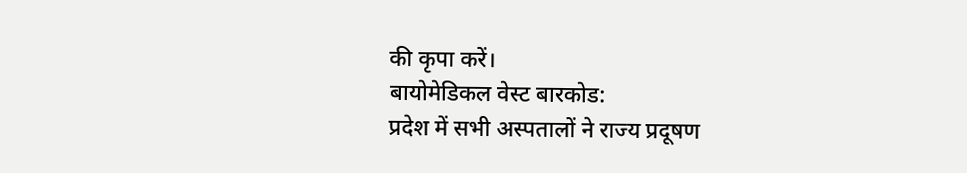की कृपा करें।
बायोमेडिकल वेस्ट बारकोड:
प्रदेश में सभी अस्पतालों ने राज्य प्रदूषण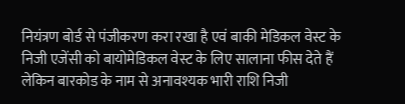नियंत्रण बोर्ड से पंजीकरण करा रखा है एवं बाकी मेडिकल वेस्ट के निजी एजेंसी को बायोमेडिकल वेस्ट के लिए सालाना फीस देते हैं लेकिन बारकोड के नाम से अनावश्यक भारी राशि निजी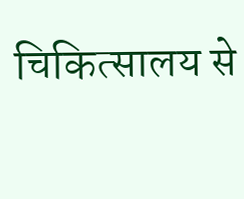चिकित्सालय से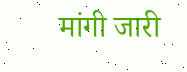मांगी जारी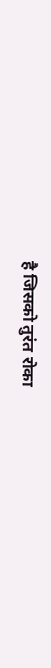है जिसको तुरंत रोका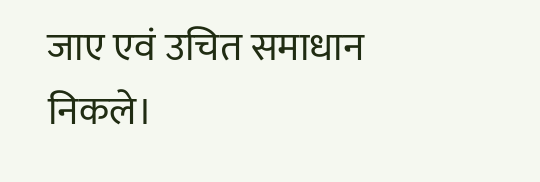जाए एवं उचित समाधान निकले।